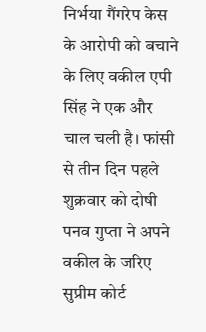निर्भया गैंगरेप केस के आरोपी को बचाने के लिए वकील एपी सिंह ने एक और चाल चली है। फांसी से तीन दिन पहले शुक्रवार को दोषी पनव गुप्ता ने अपने वकील के जरिए सुप्रीम कोर्ट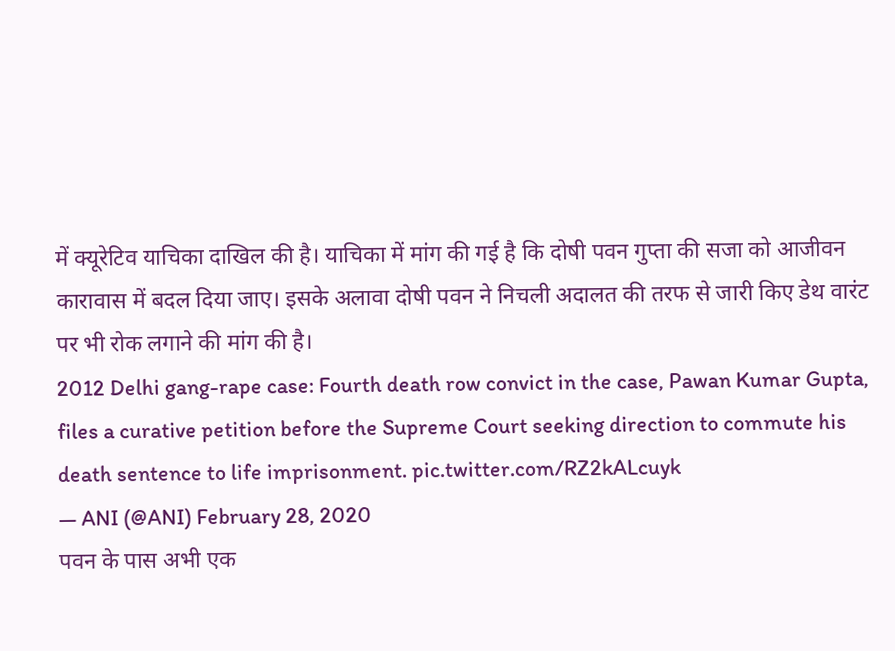में क्यूरेटिव याचिका दाखिल की है। याचिका में मांग की गई है कि दोषी पवन गुप्ता की सजा को आजीवन कारावास में बदल दिया जाए। इसके अलावा दोषी पवन ने निचली अदालत की तरफ से जारी किए डेथ वारंट पर भी रोक लगाने की मांग की है।
2012 Delhi gang-rape case: Fourth death row convict in the case, Pawan Kumar Gupta, files a curative petition before the Supreme Court seeking direction to commute his death sentence to life imprisonment. pic.twitter.com/RZ2kALcuyk
— ANI (@ANI) February 28, 2020
पवन के पास अभी एक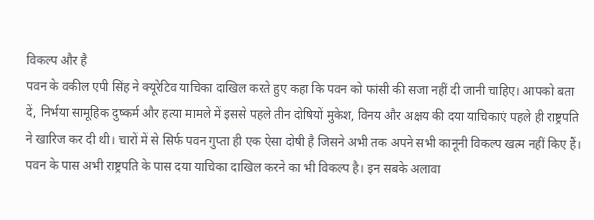विकल्प और है
पवन के वकील एपी सिंह ने क्यूरेटिव याचिका दाखिल करते हुए कहा कि पवन को फांसी की सजा नहीं दी जानी चाहिए। आपको बता दें, निर्भया सामूहिक दुष्कर्म और हत्या मामले में इससे पहले तीन दोषियों मुकेश, विनय और अक्षय की दया याचिकाएं पहले ही राष्ट्रपति ने खारिज कर दी थी। चारों में से सिर्फ पवन गुप्ता ही एक ऐसा दोषी है जिसने अभी तक अपने सभी कानूनी विकल्प खत्म नहीं किए हैं। पवन के पास अभी राष्ट्रपति के पास दया याचिका दाखिल करने का भी विकल्प है। इन सबके अलावा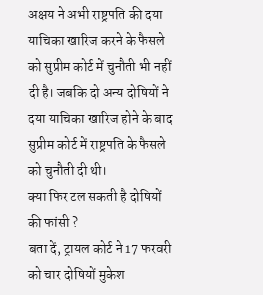अक्षय ने अभी राष्ट्रपति की दया याचिका खारिज करने के फैसले को सुप्रीम कोर्ट में चुनौती भी नहीं दी है। जबकि दो अन्य दोषियों ने दया याचिका खारिज होने के बाद सुप्रीम कोर्ट में राष्ट्रपति के फैसले को चुनौती दी थी।
क्या फिर टल सकती है दोषियों की फांसी ?
बता दें, ट्रायल कोर्ट ने 17 फरवरी को चार दोषियों मुकेश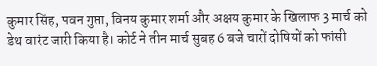कुमार सिंह, पवन गुप्ता, विनय कुमार शर्मा और अक्षय कुमार के खिलाफ 3 मार्च को डेथ वारंट जारी किया है। कोर्ट ने तीन मार्च सुबह 6 बजे चारों दोषियों को फांसी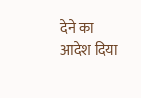देने का आदेश दिया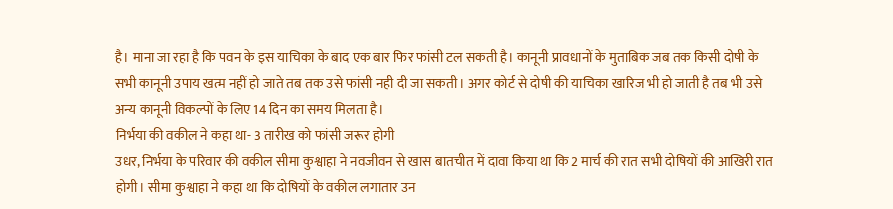है। माना जा रहा है कि पवन के इस याचिका के बाद एक बार फिर फांसी टल सकती है। कानूनी प्रावधानों के मुताबिक जब तक किसी दोषी के सभी कानूनी उपाय खत्म नहीं हो जाते तब तक उसे फांसी नही दी जा सकती। अगर कोर्ट से दोषी की याचिका खारिज भी हो जाती है तब भी उसे अन्य कानूनी विकल्पों के लिए 14 दिन का समय मिलता है।
निर्भया की वकील ने कहा था- 3 तारीख को फांसी जरूर होगी
उधर, निर्भया के परिवार की वकील सीमा कुश्वाहा ने नवजीवन से खास बातचीत में दावा किया था कि 2 मार्च की रात सभी दोषियों की आखिरी रात होगी। सीमा कुश्वाहा ने कहा था कि दोषियों के वकील लगातार उन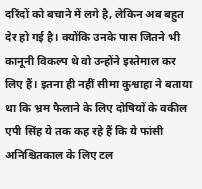दरिंदों को बचाने में लगे है, लेकिन अब बहुत देर हो गई है। क्योंकि उनके पास जितने भी कानूनी विकल्प थे वो उन्होंने इस्तेमाल कर लिए हैं। इतना ही नहीं सीमा कुश्वाहा ने बताया था कि भ्रम फैलाने के लिए दोषियों के वकील एपी सिंह ये तक कह रहे हैं कि ये फांसी अनिश्चितकाल के लिए टल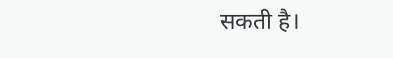सकती है।